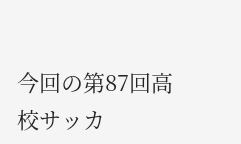今回の第87回高校サッカ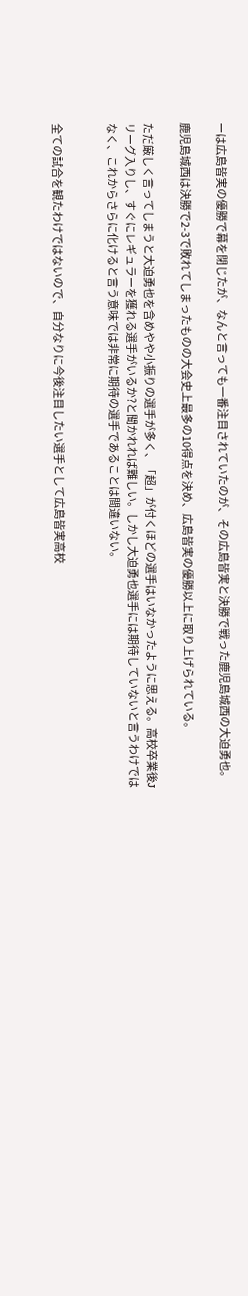ーは広島皆実の優勝で幕を閉じたが、なんと言っても一番注目されていたのが、その広島皆実と決勝で戦った鹿児島城西の大迫勇也。

鹿児島城西は決勝で2-3で敗れてしまったものの大会史上最多の10得点を決め、広島皆実の優勝以上に取り上げられている。

ただ厳しく言ってしまうと大迫勇也を含めやや小振りの選手が多く、「超」が付くほどの選手はいなかったように思える。高校卒業後Jリーグ入りし、すぐにレギュラーを獲れる選手がいるか?と聞かれれば難しい。しかし大迫勇也選手には期待していないと言うわけではなく、これからさらに化けると言う意味では非常に期待の選手であることは間違いない。


全ての試合を観たわけではないので、自分なりに今後注目したい選手として広島皆実高校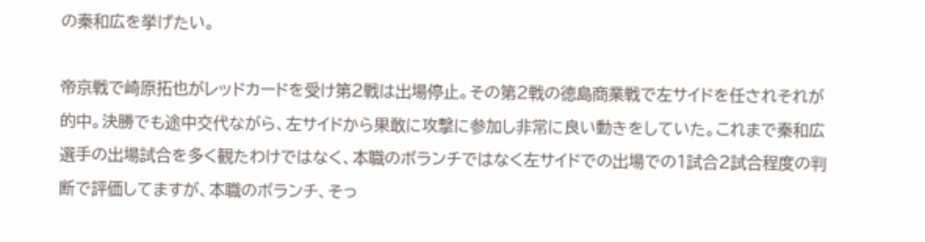の秦和広を挙げたい。

帝京戦で崎原拓也がレッドカードを受け第2戦は出場停止。その第2戦の徳島商業戦で左サイドを任されそれが的中。決勝でも途中交代ながら、左サイドから果敢に攻撃に参加し非常に良い動きをしていた。これまで秦和広選手の出場試合を多く観たわけではなく、本職のボランチではなく左サイドでの出場での1試合2試合程度の判断で評価してますが、本職のボランチ、そっ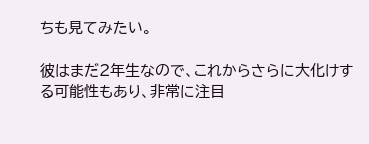ちも見てみたい。

彼はまだ2年生なので、これからさらに大化けする可能性もあり、非常に注目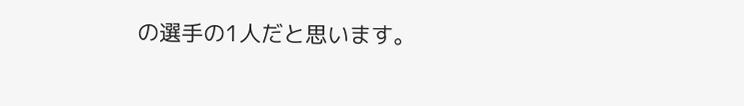の選手の1人だと思います。